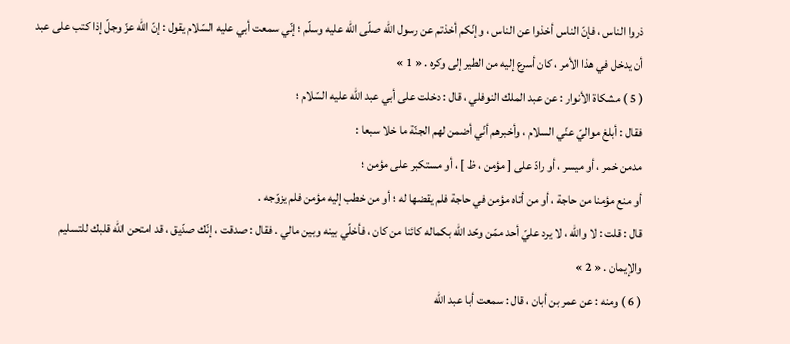ذروا الناس ، فإنّ الناس أخذوا عن الناس ، وإنّكم أخذتم عن رسول اللّه صلّى اللّه عليه وسلّم ؛ إنّي سمعت أبي عليه السّلام يقول : إنّ اللّه عزّ وجلّ إذا كتب على عبد أن يدخل في هذا الأمر ، كان أسرع إليه من الطير إلى وكره . « 1 »
( 5 ) مشكاة الأنوار : عن عبد الملك النوفلي ، قال : دخلت على أبي عبد اللّه عليه السّلام ؛
فقال : أبلغ مواليّ عنّي السلام ، وأخبرهم أنّي أضمن لهم الجنّة ما خلا سبعا :
مدمن خمر ، أو ميسر ، أو رادّ على [ مؤمن ، ظ ] ، أو مستكبر على مؤمن ؛
أو منع مؤمنا من حاجة ، أو من أتاه مؤمن في حاجة فلم يقضها له ؛ أو من خطب إليه مؤمن فلم يزوّجه .
قال : قلت : لا واللّه ، لا يرد عليّ أحد ممّن وحّد اللّه بكماله كائنا من كان ، فأخلّي بينه وبين مالي . فقال : صدقت ، إنّك صدّيق ، قد امتحن اللّه قلبك للتسليم والإيمان . « 2 »
( 6 ) ومنه : عن عمر بن أبان ، قال : سمعت أبا عبد اللّه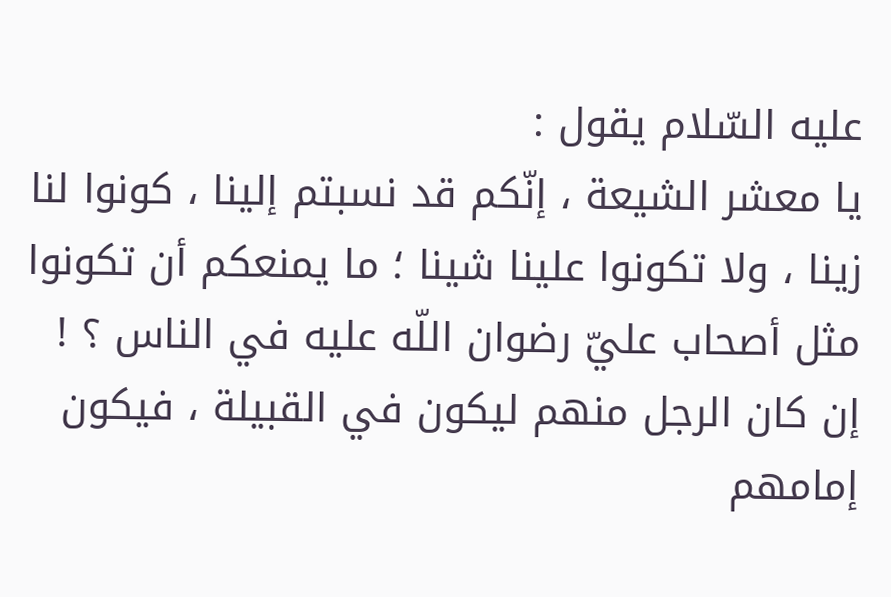عليه السّلام يقول :
يا معشر الشيعة ، إنّكم قد نسبتم إلينا ، كونوا لنا زينا ، ولا تكونوا علينا شينا ؛ ما يمنعكم أن تكونوا مثل أصحاب عليّ رضوان اللّه عليه في الناس ؟ !
إن كان الرجل منهم ليكون في القبيلة ، فيكون إمامهم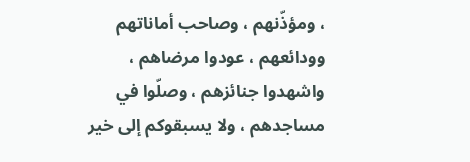، ومؤذّنهم ، وصاحب أماناتهم وودائعهم ، عودوا مرضاهم ، واشهدوا جنائزهم ، وصلّوا في مساجدهم ، ولا يسبقوكم إلى خير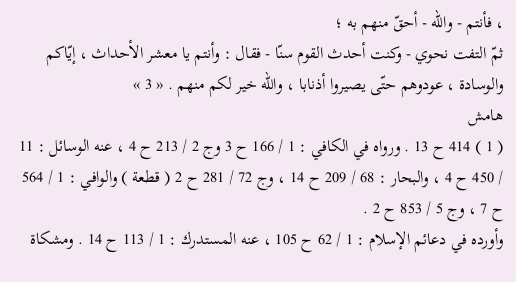، فأنتم - واللّه - أحقّ منهم به ؛
ثمّ التفت نحوي - وكنت أحدث القوم سنّا - فقال : وأنتم يا معشر الأحداث ، إيّاكم والوسادة ، عودوهم حتّى يصيروا أذنابا ، واللّه خير لكم منهم . « 3 »
هامش
( 1 ) 414 ح 13 . ورواه في الكافي : 1 / 166 ح 3 وج 2 / 213 ح 4 ، عنه الوسائل : 11 / 450 ح 4 ، والبحار : 68 / 209 ح 14 ، وج 72 / 281 ح 2 ( قطعة ) والوافي : 1 / 564 ح 7 ، وج 5 / 853 ح 2 .
وأورده في دعائم الإسلام : 1 / 62 ح 105 ، عنه المستدرك : 1 / 113 ح 14 . ومشكاة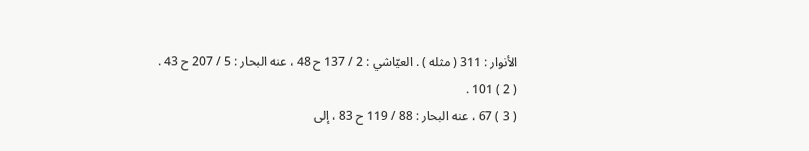الأنوار : 311 ( مثله ) . العيّاشي : 2 / 137 ح 48 ، عنه البحار : 5 / 207 ح 43 .
( 2 ) 101 .
( 3 ) 67 ، عنه البحار : 88 / 119 ح 83 ، إلى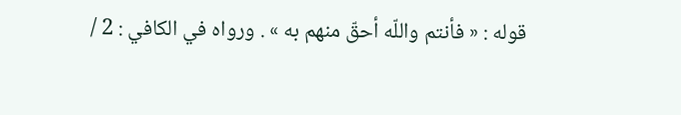قوله : « فأنتم واللّه أحقّ منهم به » . ورواه في الكافي : 2 /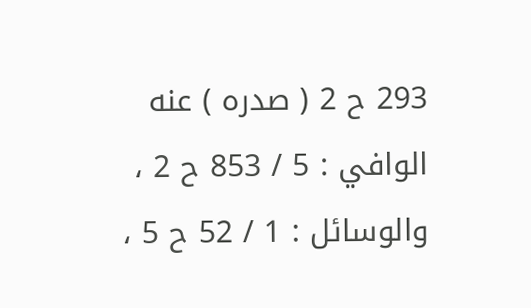293 ح 2 ( صدره ) عنه الوافي : 5 / 853 ح 2 ، والوسائل : 1 / 52 ح 5 ،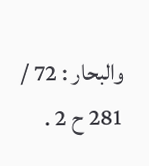والبحار : 72 / 281 ح 2 .